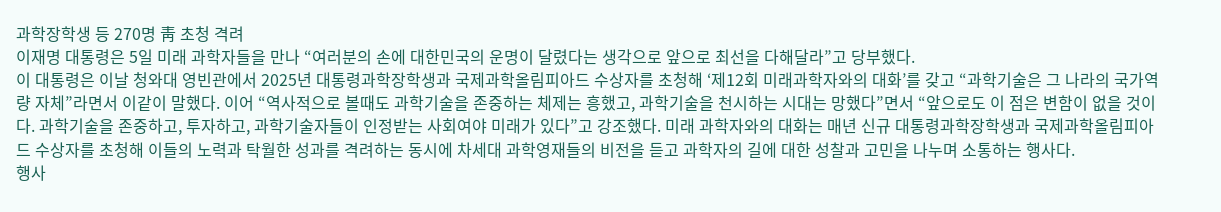과학장학생 등 270명 靑 초청 격려
이재명 대통령은 5일 미래 과학자들을 만나 “여러분의 손에 대한민국의 운명이 달렸다는 생각으로 앞으로 최선을 다해달라”고 당부했다.
이 대통령은 이날 청와대 영빈관에서 2025년 대통령과학장학생과 국제과학올림피아드 수상자를 초청해 ‘제12회 미래과학자와의 대화’를 갖고 “과학기술은 그 나라의 국가역량 자체”라면서 이같이 말했다. 이어 “역사적으로 볼때도 과학기술을 존중하는 체제는 흥했고, 과학기술을 천시하는 시대는 망했다”면서 “앞으로도 이 점은 변함이 없을 것이다. 과학기술을 존중하고, 투자하고, 과학기술자들이 인정받는 사회여야 미래가 있다”고 강조했다. 미래 과학자와의 대화는 매년 신규 대통령과학장학생과 국제과학올림피아드 수상자를 초청해 이들의 노력과 탁월한 성과를 격려하는 동시에 차세대 과학영재들의 비전을 듣고 과학자의 길에 대한 성찰과 고민을 나누며 소통하는 행사다.
행사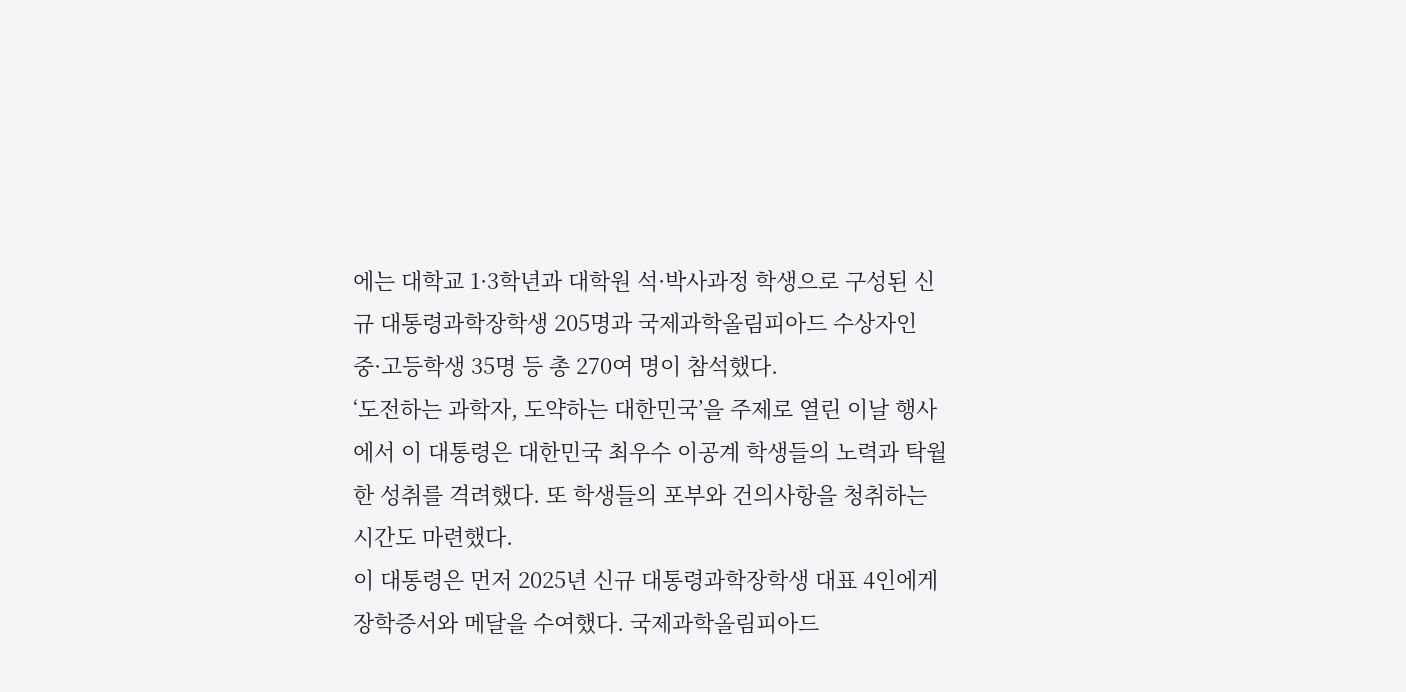에는 대학교 1·3학년과 대학원 석·박사과정 학생으로 구성된 신규 대통령과학장학생 205명과 국제과학올림피아드 수상자인 중·고등학생 35명 등 총 270여 명이 참석했다.
‘도전하는 과학자, 도약하는 대한민국’을 주제로 열린 이날 행사에서 이 대통령은 대한민국 최우수 이공계 학생들의 노력과 탁월한 성취를 격려했다. 또 학생들의 포부와 건의사항을 청취하는 시간도 마련했다.
이 대통령은 먼저 2025년 신규 대통령과학장학생 대표 4인에게 장학증서와 메달을 수여했다. 국제과학올림피아드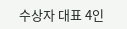수상자 대표 4인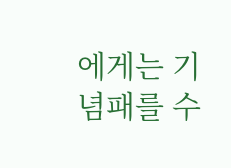에게는 기념패를 수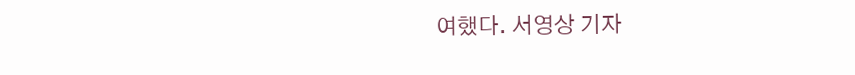여했다. 서영상 기자